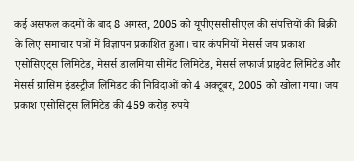कई असफल कदमों के बाद 8 अगस्त, 2005 को यूपीएससीसीएल की संपत्तियों की बिक्री के लिए समाचार पत्रों में विज्ञापन प्रकाशित हुआ। चार कंपनियों मेसर्स जय प्रकाश एसोसिएट्स लिमिटेड, मेसर्स डालमिया सीमेंट लिमिटेड, मेसर्स लफार्ज प्राइवेट लिमिटेड और मेसर्स ग्रासिम इंडस्ट्रीज लिमिडट की निविदाओं को 4 अक्टूबर, 2005 को खोला गया। जय प्रकाश एसोसिट्स लिमिटेड की 459 करोड़ रुपये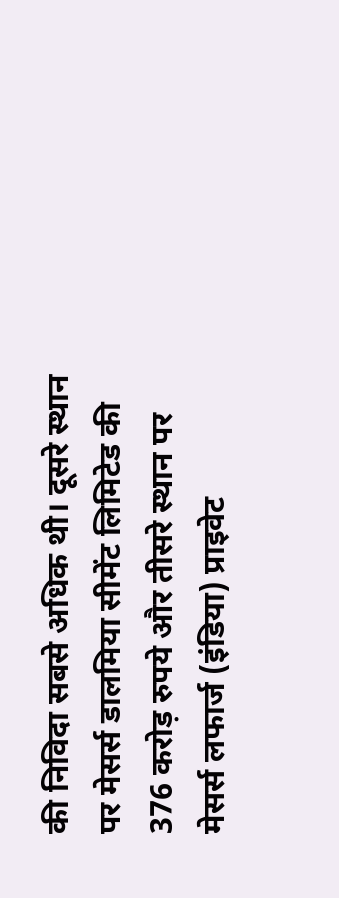की निविदा सबसे अधिक थी। दूसरे स्थान पर मेसर्स डालमिया सीमेंट लिमिटेड की 376 करोड़ रुपये और तीसरे स्थान पर मेसर्स लफार्ज (इंडिया) प्राइवेट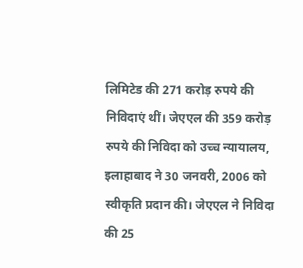लिमिटेड की 271 करोड़ रुपये की निविदाएं थीं। जेएएल की 359 करोड़ रुपये की निविदा को उच्च न्यायालय, इलाहाबाद ने 30 जनवरी, 2006 को स्वीकृति प्रदान की। जेएएल ने निविदा की 25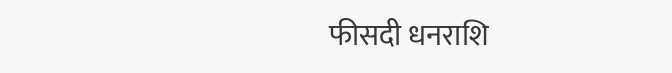फीसदी धनराशि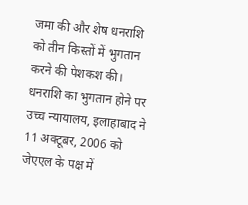जमा की और शेष धनराशि को तीन किस्तों में भुगतान करने की पेशकश की। धनराशि का भुगतान होने पर उच्च न्यायालय, इलाहाबाद ने 11 अक्टूबर, 2006 को जेएएल के पक्ष में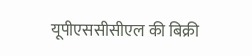यूपीएससीसीएल की बिक्री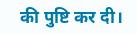की पुष्टि कर दी।